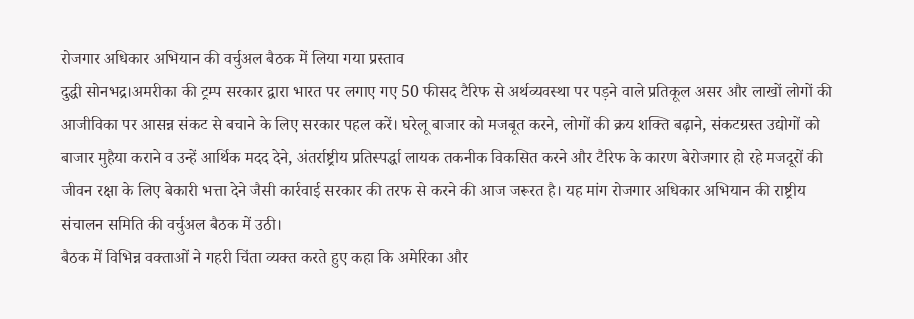रोजगार अधिकार अभियान की वर्चुअल बैठक में लिया गया प्रस्ताव
दुद्धी सोनभद्र।अमरीका की ट्रम्प सरकार द्वारा भारत पर लगाए गए 50 फीसद टैरिफ से अर्थव्यवस्था पर पड़ने वाले प्रतिकूल असर और लाखों लोगों की आजीविका पर आसन्न संकट से बचाने के लिए सरकार पहल करें। घरेलू बाजार को मजबूत करने, लोगों की क्रय शक्ति बढ़ाने, संकटग्रस्त उद्योगों को बाजार मुहैया कराने व उन्हें आर्थिक मदद देने, अंतर्राष्ट्रीय प्रतिस्पर्द्धा लायक तकनीक विकसित करने और टैरिफ के कारण बेरोजगार हो रहे मजदूरों की जीवन रक्षा के लिए बेकारी भत्ता देने जैसी कार्रवाई सरकार की तरफ से करने की आज जरूरत है। यह मांग रोजगार अधिकार अभियान की राष्ट्रीय संचालन समिति की वर्चुअल बैठक में उठी।
बैठक में विभिन्न वक्ताओं ने गहरी चिंता व्यक्त करते हुए कहा कि अमेरिका और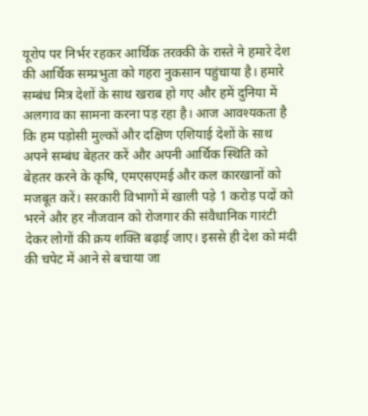यूरोप पर निर्भर रहकर आर्थिक तरक्की के रास्ते ने हमारे देश की आर्थिक सम्प्रभुता को गहरा नुकसान पहुंचाया है। हमारे सम्बंध मित्र देशों के साथ खराब हो गए और हमें दुनिया में अलगाव का सामना करना पड़ रहा है। आज आवश्यकता है कि हम पड़ोसी मुल्कों और दक्षिण एशियाई देशों के साथ अपने सम्बंध बेहतर करें और अपनी आर्थिक स्थिति को बेहतर करने के कृषि, एमएसएमई और कल कारखानों को मजबूत करें। सरकारी विभागों में खाली पड़े 1 करोड़ पदों को भरने और हर नौजवान को रोजगार की संवैधानिक गारंटी देकर लोगों की क्रय शक्ति बढ़ाई जाए। इससे ही देश को मंदी की चपेट में आने से बचाया जा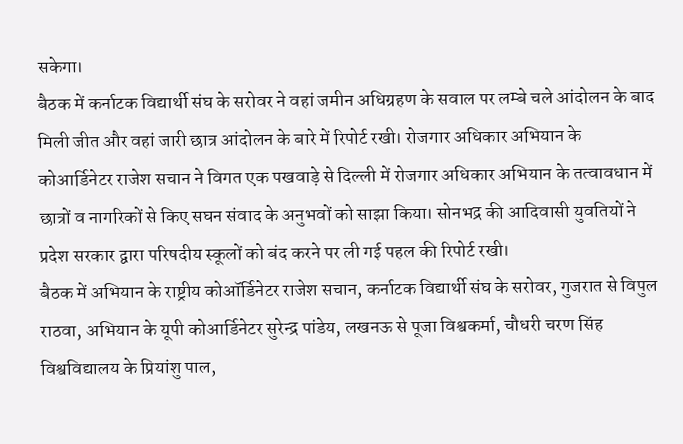सकेगा।
बैठक में कर्नाटक विद्यार्थी संघ के सरोवर ने वहां जमीन अधिग्रहण के सवाल पर लम्बे चले आंदोलन के बाद मिली जीत और वहां जारी छात्र आंदोलन के बारे में रिपोर्ट रखी। रोजगार अधिकार अभियान के कोआर्डिनेटर राजेश सचान ने विगत एक पखवाड़े से दिल्ली में रोजगार अधिकार अभियान के तत्वावधान में छात्रों व नागरिकों से किए सघन संवाद के अनुभवों को साझा किया। सोनभद्र की आदिवासी युवतियों ने प्रदेश सरकार द्वारा परिषदीय स्कूलों को बंद करने पर ली गई पहल की रिपोर्ट रखी।
बैठक में अभियान के राष्ट्रीय कोऑर्डिनेटर राजेश सचान, कर्नाटक विद्यार्थी संघ के सरोवर, गुजरात से विपुल राठवा, अभियान के यूपी कोआर्डिनेटर सुरेन्द्र पांडेय, लखनऊ से पूजा विश्वकर्मा, चौधरी चरण सिंह विश्वविद्यालय के प्रियांशु पाल,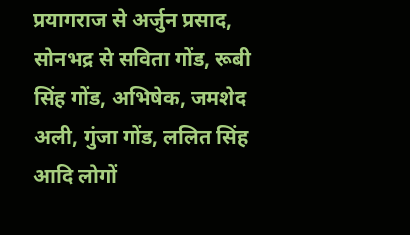प्रयागराज से अर्जुन प्रसाद, सोनभद्र से सविता गोंड, रूबी सिंह गोंड, अभिषेक, जमशेद अली, गुंजा गोंड, ललित सिंह आदि लोगों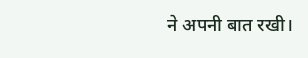ने अपनी बात रखी।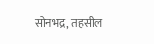सोनभद्र, तहसील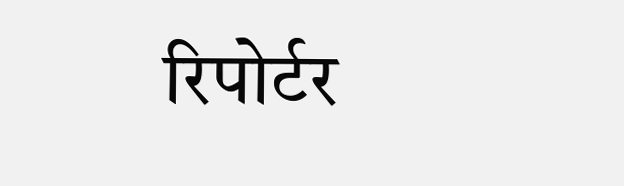रिपोर्टर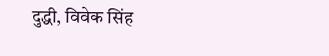दुद्धी, विवेक सिंह